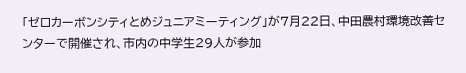「ゼロカーボンシティとめジュニアミーティング」が7月22日、中田農村環境改善センターで開催され、市内の中学生29人が参加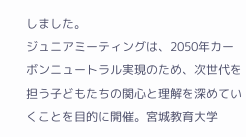しました。
ジュニアミーティングは、2050年カーボンニュートラル実現のため、次世代を担う子どもたちの関心と理解を深めていくことを目的に開催。宮城教育大学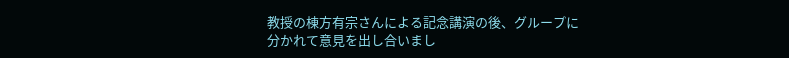教授の棟方有宗さんによる記念講演の後、グループに分かれて意見を出し合いまし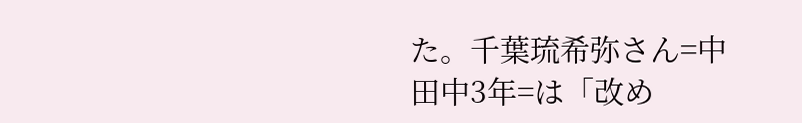た。千葉琉希弥さん=中田中3年=は「改め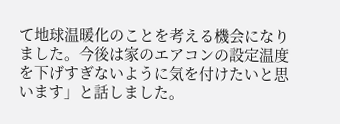て地球温暖化のことを考える機会になりました。今後は家のエアコンの設定温度を下げすぎないように気を付けたいと思います」と話しました。